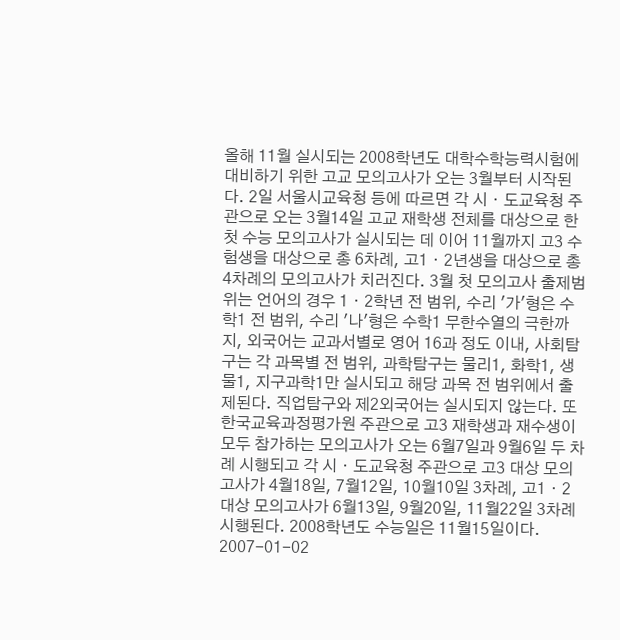올해 11월 실시되는 2008학년도 대학수학능력시험에 대비하기 위한 고교 모의고사가 오는 3월부터 시작된다. 2일 서울시교육청 등에 따르면 각 시ㆍ도교육청 주관으로 오는 3월14일 고교 재학생 전체를 대상으로 한 첫 수능 모의고사가 실시되는 데 이어 11월까지 고3 수험생을 대상으로 총 6차례, 고1ㆍ2년생을 대상으로 총 4차례의 모의고사가 치러진다. 3월 첫 모의고사 출제범위는 언어의 경우 1ㆍ2학년 전 범위, 수리 '가'형은 수학1 전 범위, 수리 '나'형은 수학1 무한수열의 극한까지, 외국어는 교과서별로 영어 16과 정도 이내, 사회탐구는 각 과목별 전 범위, 과학탐구는 물리1, 화학1, 생물1, 지구과학1만 실시되고 해당 과목 전 범위에서 출제된다. 직업탐구와 제2외국어는 실시되지 않는다. 또 한국교육과정평가원 주관으로 고3 재학생과 재수생이 모두 참가하는 모의고사가 오는 6월7일과 9월6일 두 차례 시행되고 각 시ㆍ도교육청 주관으로 고3 대상 모의고사가 4월18일, 7월12일, 10월10일 3차례, 고1ㆍ2 대상 모의고사가 6월13일, 9월20일, 11월22일 3차례 시행된다. 2008학년도 수능일은 11월15일이다.
2007-01-02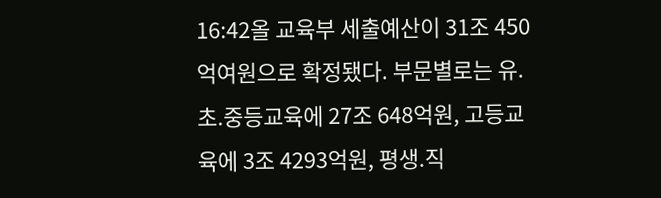16:42올 교육부 세출예산이 31조 450억여원으로 확정됐다. 부문별로는 유․초․중등교육에 27조 648억원, 고등교육에 3조 4293억원, 평생․직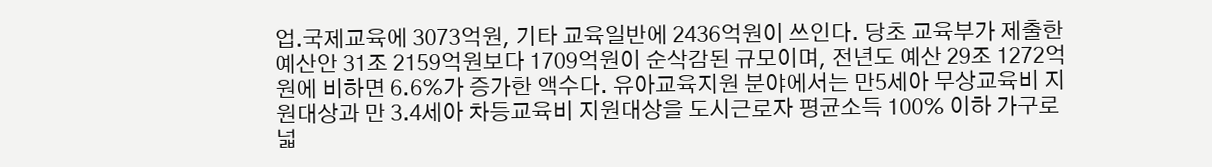업․국제교육에 3073억원, 기타 교육일반에 2436억원이 쓰인다. 당초 교육부가 제출한 예산안 31조 2159억원보다 1709억원이 순삭감된 규모이며, 전년도 예산 29조 1272억원에 비하면 6.6%가 증가한 액수다. 유아교육지원 분야에서는 만5세아 무상교육비 지원대상과 만 3․4세아 차등교육비 지원대상을 도시근로자 평균소득 100% 이하 가구로 넓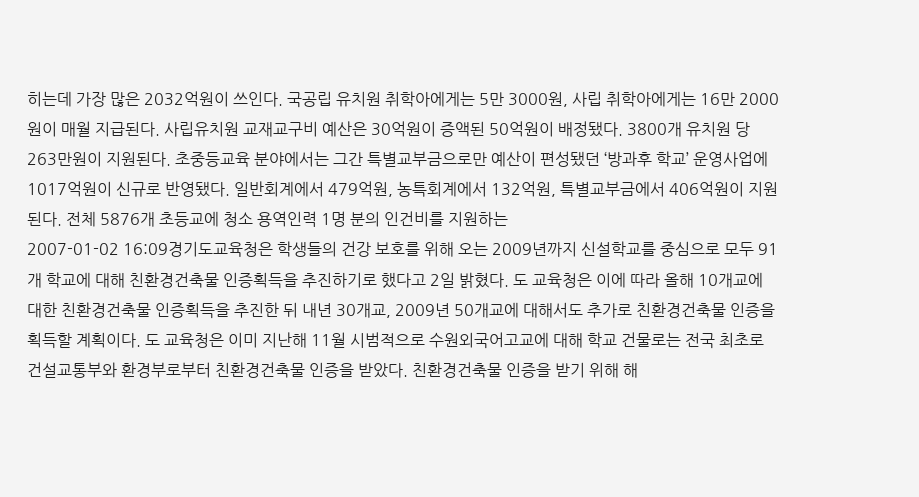히는데 가장 많은 2032억원이 쓰인다. 국공립 유치원 취학아에게는 5만 3000원, 사립 취학아에게는 16만 2000원이 매월 지급된다. 사립유치원 교재교구비 예산은 30억원이 증액된 50억원이 배정됐다. 3800개 유치원 당 263만원이 지원된다. 초중등교육 분야에서는 그간 특별교부금으로만 예산이 편성됐던 ‘방과후 학교’ 운영사업에 1017억원이 신규로 반영됐다. 일반회계에서 479억원, 농특회계에서 132억원, 특별교부금에서 406억원이 지원된다. 전체 5876개 초등교에 청소 용역인력 1명 분의 인건비를 지원하는
2007-01-02 16:09경기도교육청은 학생들의 건강 보호를 위해 오는 2009년까지 신설학교를 중심으로 모두 91개 학교에 대해 친환경건축물 인증획득을 추진하기로 했다고 2일 밝혔다. 도 교육청은 이에 따라 올해 10개교에 대한 친환경건축물 인증획득을 추진한 뒤 내년 30개교, 2009년 50개교에 대해서도 추가로 친환경건축물 인증을 획득할 계획이다. 도 교육청은 이미 지난해 11월 시범적으로 수원외국어고교에 대해 학교 건물로는 전국 최초로 건설교통부와 환경부로부터 친환경건축물 인증을 받았다. 친환경건축물 인증을 받기 위해 해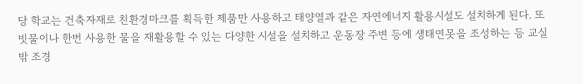당 학교는 건축자재로 친환경마크를 획득한 제품만 사용하고 태양열과 같은 자연에너지 활용시설도 설치하게 된다. 또 빗물이나 한번 사용한 물을 재활용할 수 있는 다양한 시설을 설치하고 운동장 주변 등에 생태연못을 조성하는 등 교실밖 조경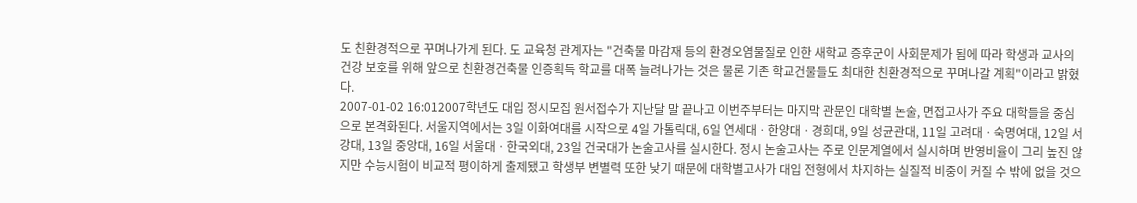도 친환경적으로 꾸며나가게 된다. 도 교육청 관계자는 "건축물 마감재 등의 환경오염물질로 인한 새학교 증후군이 사회문제가 됨에 따라 학생과 교사의 건강 보호를 위해 앞으로 친환경건축물 인증획득 학교를 대폭 늘려나가는 것은 물론 기존 학교건물들도 최대한 친환경적으로 꾸며나갈 계획"이라고 밝혔다.
2007-01-02 16:012007학년도 대입 정시모집 원서접수가 지난달 말 끝나고 이번주부터는 마지막 관문인 대학별 논술, 면접고사가 주요 대학들을 중심으로 본격화된다. 서울지역에서는 3일 이화여대를 시작으로 4일 가톨릭대, 6일 연세대ㆍ한양대ㆍ경희대, 9일 성균관대, 11일 고려대ㆍ숙명여대, 12일 서강대, 13일 중앙대, 16일 서울대ㆍ한국외대, 23일 건국대가 논술고사를 실시한다. 정시 논술고사는 주로 인문계열에서 실시하며 반영비율이 그리 높진 않지만 수능시험이 비교적 평이하게 출제됐고 학생부 변별력 또한 낮기 때문에 대학별고사가 대입 전형에서 차지하는 실질적 비중이 커질 수 밖에 없을 것으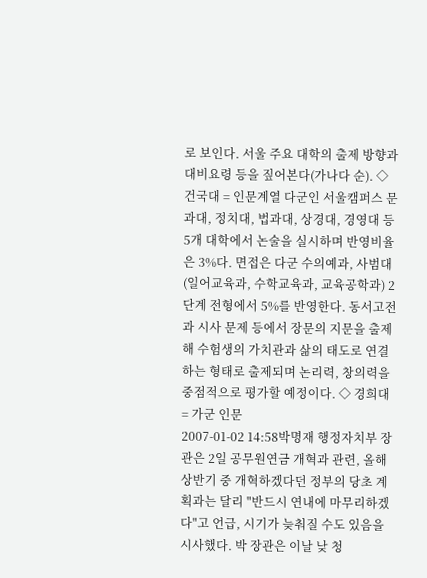로 보인다. 서울 주요 대학의 출제 방향과 대비요령 등을 짚어본다(가나다 순). ◇ 건국대 = 인문계열 다군인 서울캠퍼스 문과대, 정치대, 법과대, 상경대, 경영대 등 5개 대학에서 논술을 실시하며 반영비율은 3%다. 면접은 다군 수의예과, 사범대(일어교육과, 수학교육과, 교육공학과) 2단계 전형에서 5%를 반영한다. 동서고전과 시사 문제 등에서 장문의 지문을 출제해 수험생의 가치관과 삶의 태도로 연결하는 형태로 출제되며 논리력, 창의력을 중점적으로 평가할 예정이다. ◇ 경희대 = 가군 인문
2007-01-02 14:58박명재 행정자치부 장관은 2일 공무원연금 개혁과 관련, 올해 상반기 중 개혁하겠다던 정부의 당초 계획과는 달리 "반드시 연내에 마무리하겠다"고 언급, 시기가 늦춰질 수도 있음을 시사했다. 박 장관은 이날 낮 청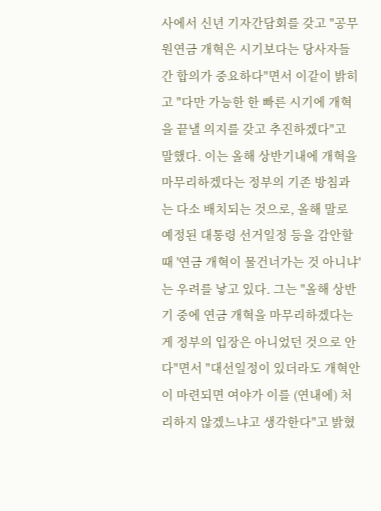사에서 신년 기자간담회를 갖고 "공무원연금 개혁은 시기보다는 당사자들간 합의가 중요하다"면서 이같이 밝히고 "다만 가능한 한 빠른 시기에 개혁을 끝낼 의지를 갖고 추진하겠다"고 말했다. 이는 올해 상반기내에 개혁을 마무리하겠다는 정부의 기존 방침과는 다소 배치되는 것으로, 올해 말로 예정된 대통령 선거일정 등을 감안할 때 '연금 개혁이 물건너가는 것 아니냐'는 우려를 낳고 있다. 그는 "올해 상반기 중에 연금 개혁을 마무리하겠다는 게 정부의 입장은 아니었던 것으로 안다"면서 "대선일정이 있더라도 개혁안이 마련되면 여야가 이를 (연내에) 처리하지 않겠느냐고 생각한다"고 밝혔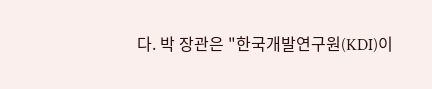다. 박 장관은 "한국개발연구원(KDI)이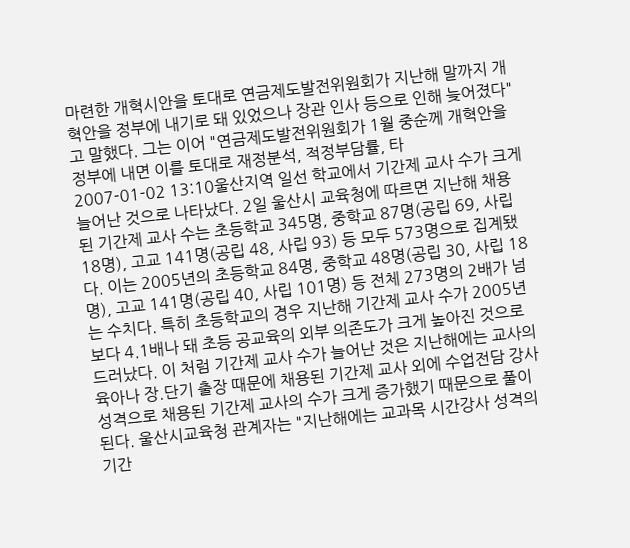마련한 개혁시안을 토대로 연금제도발전위원회가 지난해 말까지 개혁안을 정부에 내기로 돼 있었으나 장관 인사 등으로 인해 늦어졌다"고 말했다. 그는 이어 "연금제도발전위원회가 1월 중순께 개혁안을 정부에 내면 이를 토대로 재정분석, 적정부담률, 타
2007-01-02 13:10울산지역 일선 학교에서 기간제 교사 수가 크게 늘어난 것으로 나타났다. 2일 울산시 교육청에 따르면 지난해 채용된 기간제 교사 수는 초등학교 345명, 중학교 87명(공립 69, 사립 18명), 고교 141명(공립 48, 사립 93) 등 모두 573명으로 집계됐다. 이는 2005년의 초등학교 84명, 중학교 48명(공립 30, 사립 18명), 고교 141명(공립 40, 사립 101명) 등 전체 273명의 2배가 넘는 수치다. 특히 초등학교의 경우 지난해 기간제 교사 수가 2005년 보다 4.1배나 돼 초등 공교육의 외부 의존도가 크게 높아진 것으로 드러났다. 이 처럼 기간제 교사 수가 늘어난 것은 지난해에는 교사의 육아나 장.단기 출장 때문에 채용된 기간제 교사 외에 수업전담 강사 성격으로 채용된 기간제 교사의 수가 크게 증가했기 때문으로 풀이된다. 울산시교육청 관계자는 "지난해에는 교과목 시간강사 성격의 기간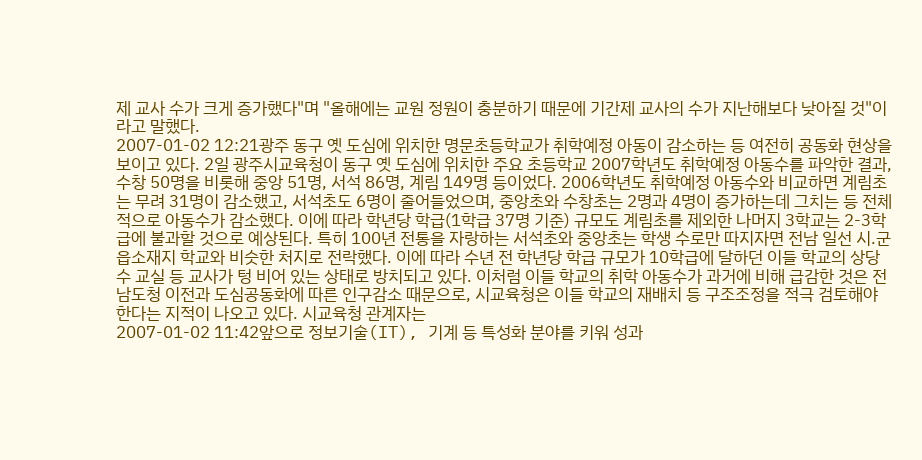제 교사 수가 크게 증가했다"며 "올해에는 교원 정원이 충분하기 때문에 기간제 교사의 수가 지난해보다 낮아질 것"이라고 말했다.
2007-01-02 12:21광주 동구 옛 도심에 위치한 명문초등학교가 취학예정 아동이 감소하는 등 여전히 공동화 현상을 보이고 있다. 2일 광주시교육청이 동구 옛 도심에 위치한 주요 초등학교 2007학년도 취학예정 아동수를 파악한 결과, 수창 50명을 비롯해 중앙 51명, 서석 86명, 계림 149명 등이었다. 2006학년도 취학예정 아동수와 비교하면 계림초는 무려 31명이 감소했고, 서석초도 6명이 줄어들었으며, 중앙초와 수창초는 2명과 4명이 증가하는데 그치는 등 전체적으로 아동수가 감소했다. 이에 따라 학년당 학급(1학급 37명 기준) 규모도 계림초를 제외한 나머지 3학교는 2-3학급에 불과할 것으로 예상된다. 특히 100년 전통을 자랑하는 서석초와 중앙초는 학생 수로만 따지자면 전남 일선 시.군 읍소재지 학교와 비슷한 처지로 전락했다. 이에 따라 수년 전 학년당 학급 규모가 10학급에 달하던 이들 학교의 상당수 교실 등 교사가 텅 비어 있는 상태로 방치되고 있다. 이처럼 이들 학교의 취학 아동수가 과거에 비해 급감한 것은 전남도청 이전과 도심공동화에 따른 인구감소 때문으로, 시교육청은 이들 학교의 재배치 등 구조조정을 적극 검토해야 한다는 지적이 나오고 있다. 시교육청 관계자는
2007-01-02 11:42앞으로 정보기술(IT), 기계 등 특성화 분야를 키워 성과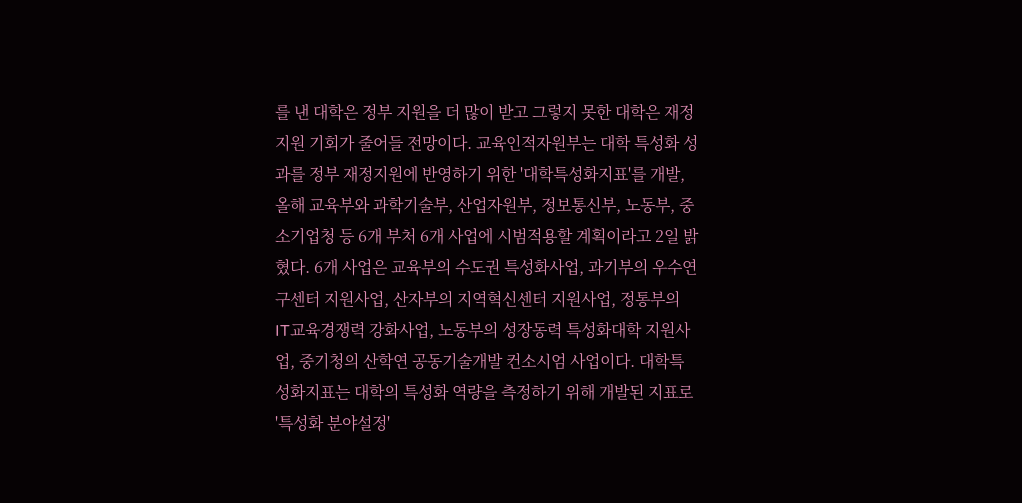를 낸 대학은 정부 지원을 더 많이 받고 그렇지 못한 대학은 재정지원 기회가 줄어들 전망이다. 교육인적자원부는 대학 특성화 성과를 정부 재정지원에 반영하기 위한 '대학특성화지표'를 개발, 올해 교육부와 과학기술부, 산업자원부, 정보통신부, 노동부, 중소기업청 등 6개 부처 6개 사업에 시범적용할 계획이라고 2일 밝혔다. 6개 사업은 교육부의 수도권 특성화사업, 과기부의 우수연구센터 지원사업, 산자부의 지역혁신센터 지원사업, 정통부의 IT교육경쟁력 강화사업, 노동부의 성장동력 특성화대학 지원사업, 중기청의 산학연 공동기술개발 컨소시엄 사업이다. 대학특성화지표는 대학의 특성화 역량을 측정하기 위해 개발된 지표로 '특성화 분야설정'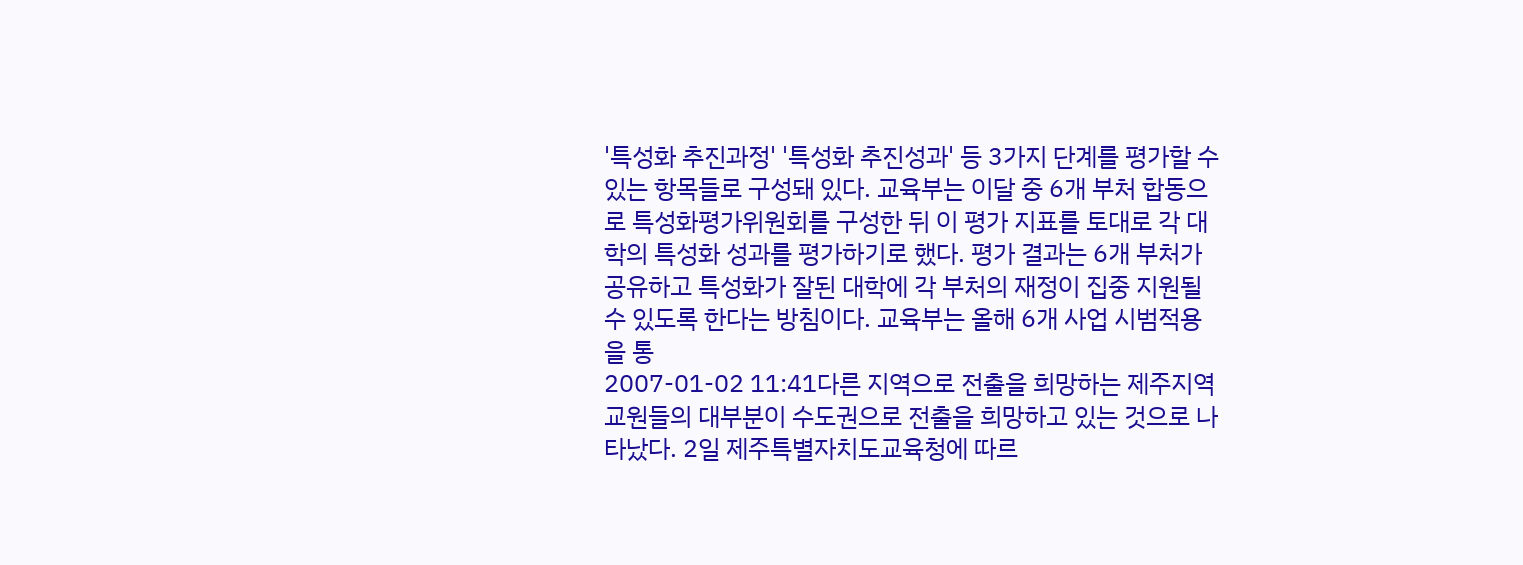'특성화 추진과정' '특성화 추진성과' 등 3가지 단계를 평가할 수 있는 항목들로 구성돼 있다. 교육부는 이달 중 6개 부처 합동으로 특성화평가위원회를 구성한 뒤 이 평가 지표를 토대로 각 대학의 특성화 성과를 평가하기로 했다. 평가 결과는 6개 부처가 공유하고 특성화가 잘된 대학에 각 부처의 재정이 집중 지원될 수 있도록 한다는 방침이다. 교육부는 올해 6개 사업 시범적용을 통
2007-01-02 11:41다른 지역으로 전출을 희망하는 제주지역 교원들의 대부분이 수도권으로 전출을 희망하고 있는 것으로 나타났다. 2일 제주특별자치도교육청에 따르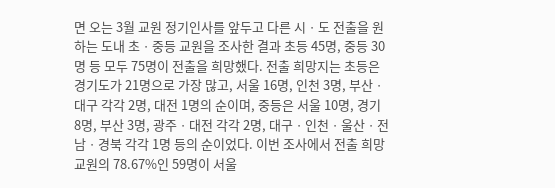면 오는 3월 교원 정기인사를 앞두고 다른 시ㆍ도 전출을 원하는 도내 초ㆍ중등 교원을 조사한 결과 초등 45명, 중등 30명 등 모두 75명이 전출을 희망했다. 전출 희망지는 초등은 경기도가 21명으로 가장 많고, 서울 16명, 인천 3명, 부산ㆍ대구 각각 2명, 대전 1명의 순이며, 중등은 서울 10명, 경기 8명, 부산 3명, 광주ㆍ대전 각각 2명, 대구ㆍ인천ㆍ울산ㆍ전남ㆍ경북 각각 1명 등의 순이었다. 이번 조사에서 전출 희망교원의 78.67%인 59명이 서울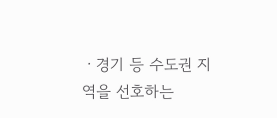ㆍ경기 등 수도권 지역을 선호하는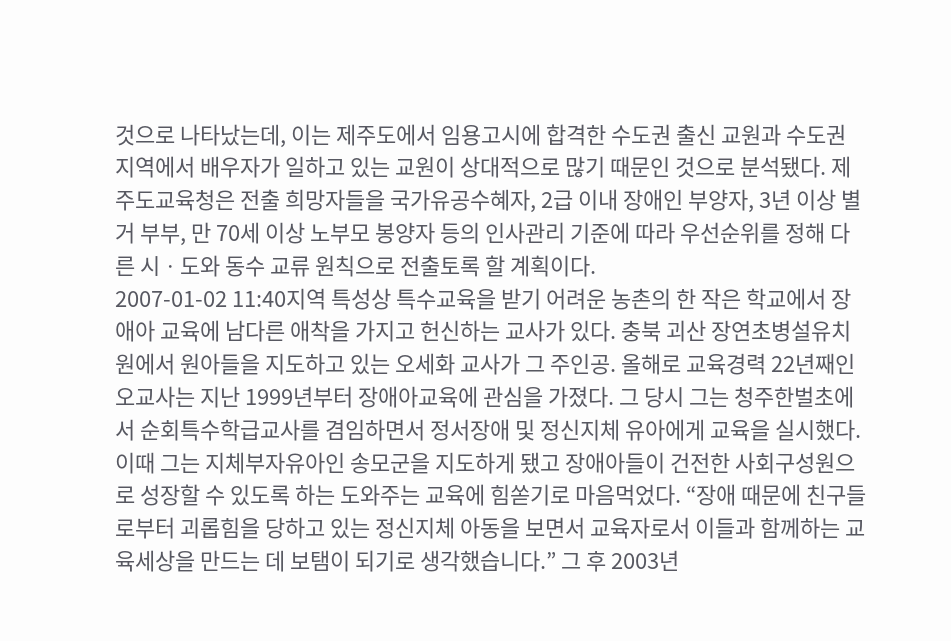것으로 나타났는데, 이는 제주도에서 임용고시에 합격한 수도권 출신 교원과 수도권 지역에서 배우자가 일하고 있는 교원이 상대적으로 많기 때문인 것으로 분석됐다. 제주도교육청은 전출 희망자들을 국가유공수혜자, 2급 이내 장애인 부양자, 3년 이상 별거 부부, 만 70세 이상 노부모 봉양자 등의 인사관리 기준에 따라 우선순위를 정해 다른 시ㆍ도와 동수 교류 원칙으로 전출토록 할 계획이다.
2007-01-02 11:40지역 특성상 특수교육을 받기 어려운 농촌의 한 작은 학교에서 장애아 교육에 남다른 애착을 가지고 헌신하는 교사가 있다. 충북 괴산 장연초병설유치원에서 원아들을 지도하고 있는 오세화 교사가 그 주인공. 올해로 교육경력 22년째인 오교사는 지난 1999년부터 장애아교육에 관심을 가졌다. 그 당시 그는 청주한벌초에서 순회특수학급교사를 겸임하면서 정서장애 및 정신지체 유아에게 교육을 실시했다. 이때 그는 지체부자유아인 송모군을 지도하게 됐고 장애아들이 건전한 사회구성원으로 성장할 수 있도록 하는 도와주는 교육에 힘쏟기로 마음먹었다. “장애 때문에 친구들로부터 괴롭힘을 당하고 있는 정신지체 아동을 보면서 교육자로서 이들과 함께하는 교육세상을 만드는 데 보탬이 되기로 생각했습니다.” 그 후 2003년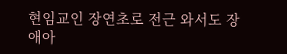현임교인 장연초로 전근 와서도 장애아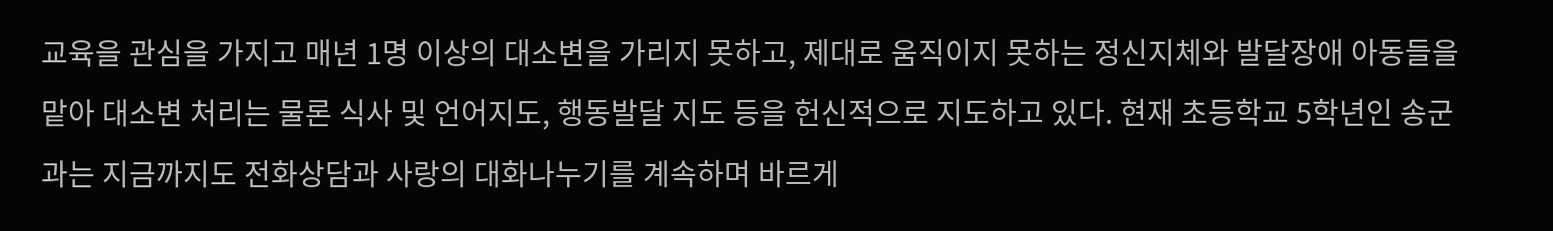교육을 관심을 가지고 매년 1명 이상의 대소변을 가리지 못하고, 제대로 움직이지 못하는 정신지체와 발달장애 아동들을 맡아 대소변 처리는 물론 식사 및 언어지도, 행동발달 지도 등을 헌신적으로 지도하고 있다. 현재 초등학교 5학년인 송군과는 지금까지도 전화상담과 사랑의 대화나누기를 계속하며 바르게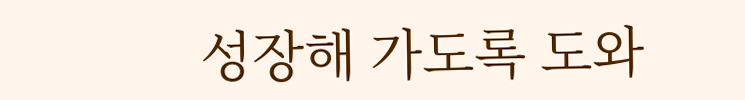성장해 가도록 도와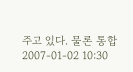주고 있다. 물론 통합
2007-01-02 10:30